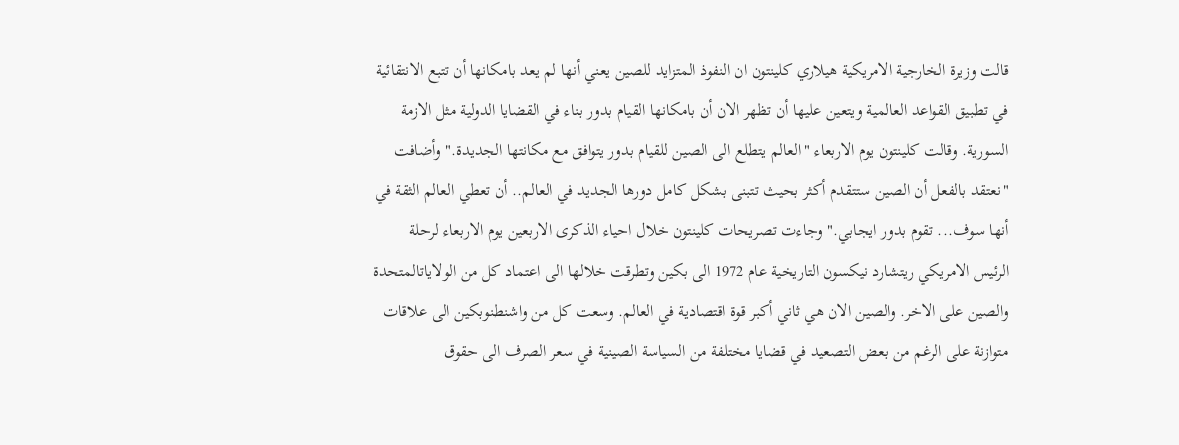قالت وزيرة الخارجية الامريكية هيلاري كلينتون ان النفوذ المتزايد للصين يعني أنها لم يعد بامكانها أن تتبع الانتقائية في تطبيق القواعد العالمية ويتعين عليها أن تظهر الان أن بامكانها القيام بدور بناء في القضايا الدولية مثل الازمة السورية. وقالت كلينتون يوم الاربعاء "العالم يتطلع الى الصين للقيام بدور يتوافق مع مكانتها الجديدة." وأضافت "نعتقد بالفعل أن الصين ستتقدم أكثر بحيث تتبنى بشكل كامل دورها الجديد في العالم.. أن تعطي العالم الثقة في أنها سوف... تقوم بدور ايجابي." وجاءت تصريحات كلينتون خلال احياء الذكرى الاربعين يوم الاربعاء لرحلة الرئيس الامريكي ريتشارد نيكسون التاريخية عام 1972 الى بكين وتطرقت خلالها الى اعتماد كل من الولاياتالمتحدة والصين على الاخر. والصين الان هي ثاني أكبر قوة اقتصادية في العالم. وسعت كل من واشنطنوبكين الى علاقات متوازنة على الرغم من بعض التصعيد في قضايا مختلفة من السياسة الصينية في سعر الصرف الى حقوق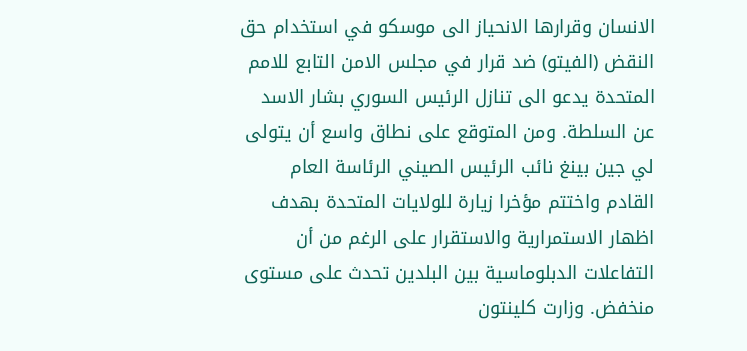الانسان وقرارها الانحياز الى موسكو في استخدام حق النقض (الفيتو) ضد قرار في مجلس الامن التابع للامم المتحدة يدعو الى تنازل الرئيس السوري بشار الاسد عن السلطة. ومن المتوقع على نطاق واسع أن يتولى لي جين بينغ نائب الرئيس الصيني الرئاسة العام القادم واختتم مؤخرا زيارة للولايات المتحدة بهدف اظهار الاستمرارية والاستقرار على الرغم من أن التفاعلات الدبلوماسية بين البلدين تحدث على مستوى منخفض. وزارت كلينتون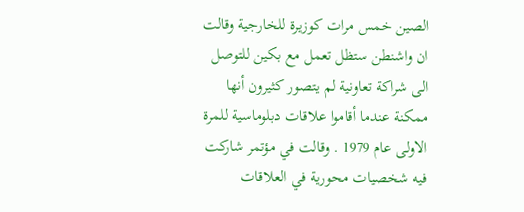الصين خمس مرات كوزيرة للخارجية وقالت ان واشنطن ستظل تعمل مع بكين للتوصل الى شراكة تعاونية لم يتصور كثيرون أنها ممكنة عندما أقاموا علاقات دبلوماسية للمرة الاولى عام 1979 . وقالت في مؤتمر شاركت فيه شخصيات محورية في العلاقات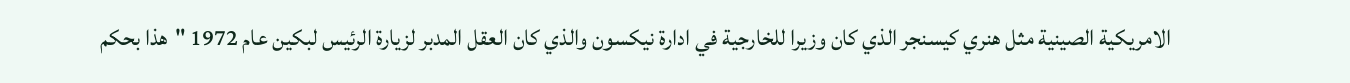الامريكية الصينية مثل هنري كيسنجر الذي كان وزيرا للخارجية في ادارة نيكسون والذي كان العقل المدبر لزيارة الرئيس لبكين عام 1972 "هذا بحكم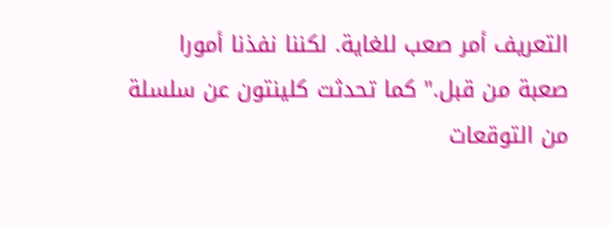التعريف أمر صعب للغاية. لكننا نفذنا أمورا صعبة من قبل." كما تحدثت كلينتون عن سلسلة من التوقعات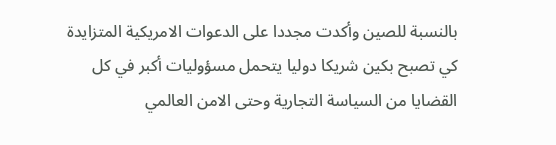بالنسبة للصين وأكدت مجددا على الدعوات الامريكية المتزايدة كي تصبح بكين شريكا دوليا يتحمل مسؤوليات أكبر في كل القضايا من السياسة التجارية وحتى الامن العالمي